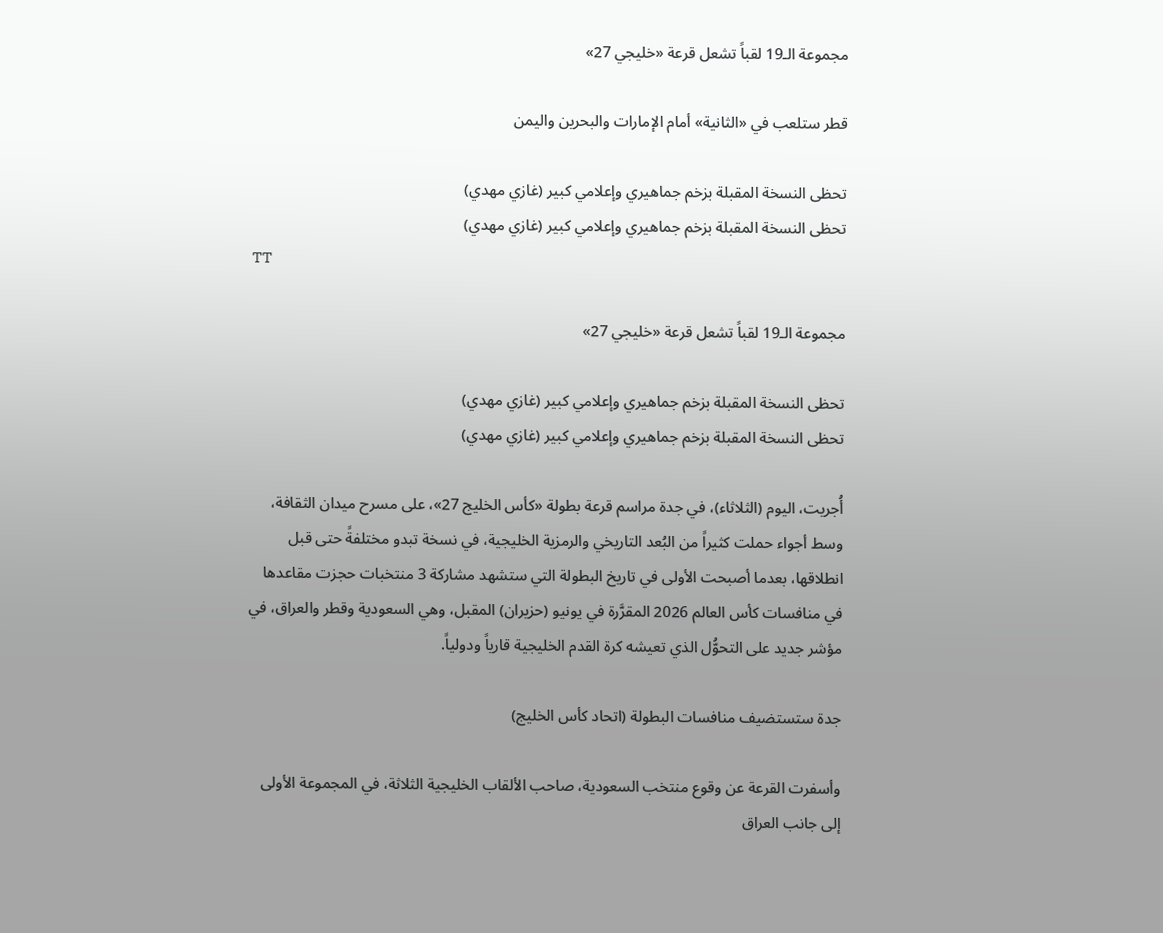مجموعة الـ19 لقباً تشعل قرعة «خليجي 27»

قطر ستلعب في «الثانية» أمام الإمارات والبحرين واليمن

تحظى النسخة المقبلة بزخم جماهيري وإعلامي كبير (غازي مهدي)
تحظى النسخة المقبلة بزخم جماهيري وإعلامي كبير (غازي مهدي)
TT

مجموعة الـ19 لقباً تشعل قرعة «خليجي 27»

تحظى النسخة المقبلة بزخم جماهيري وإعلامي كبير (غازي مهدي)
تحظى النسخة المقبلة بزخم جماهيري وإعلامي كبير (غازي مهدي)

أُجريت، اليوم (الثلاثاء)، في جدة مراسم قرعة بطولة «كأس الخليج 27»، على مسرح ميدان الثقافة، وسط أجواء حملت كثيراً من البُعد التاريخي والرمزية الخليجية، في نسخة تبدو مختلفةً حتى قبل انطلاقها، بعدما أصبحت الأولى في تاريخ البطولة التي ستشهد مشاركة 3 منتخبات حجزت مقاعدها في منافسات كأس العالم 2026 المقرَّرة في يونيو (حزيران) المقبل، وهي السعودية وقطر والعراق، في مؤشر جديد على التحوُّل الذي تعيشه كرة القدم الخليجية قارياً ودولياً.

جدة ستستضيف منافسات البطولة (اتحاد كأس الخليج)

وأسفرت القرعة عن وقوع منتخب السعودية، صاحب الألقاب الخليجية الثلاثة، في المجموعة الأولى إلى جانب العراق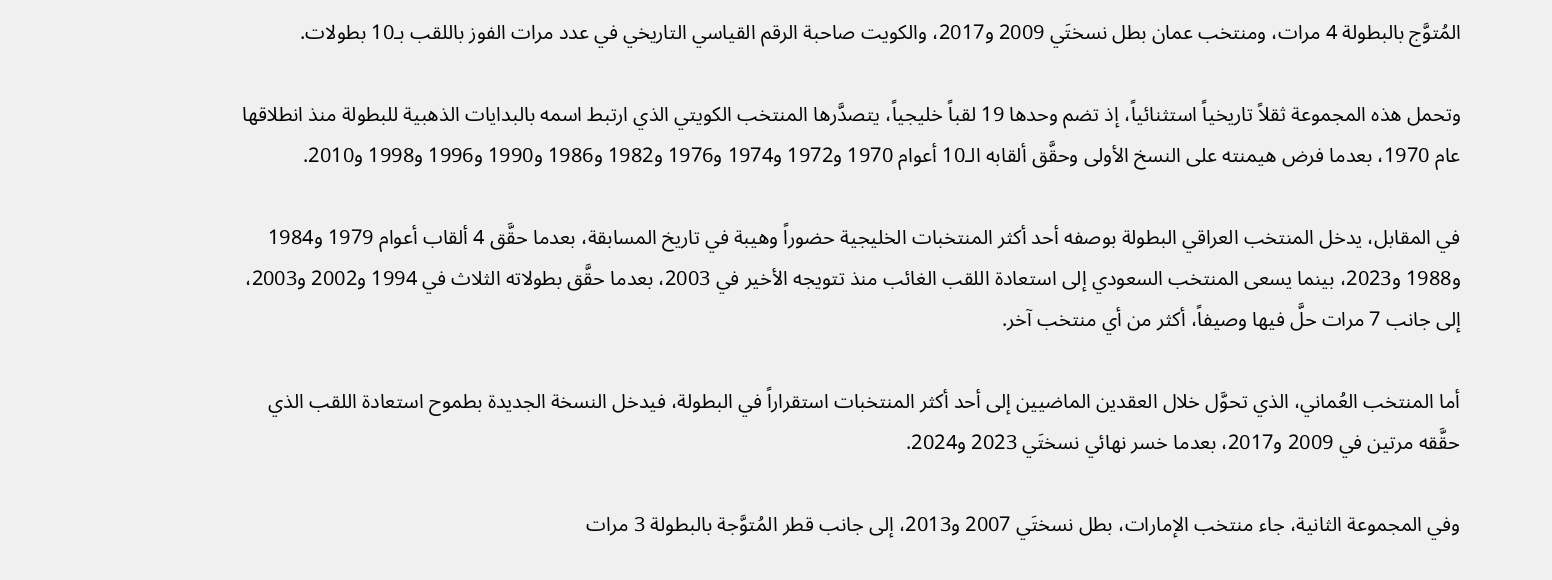المُتوَّج بالبطولة 4 مرات، ومنتخب عمان بطل نسختَي 2009 و2017، والكويت صاحبة الرقم القياسي التاريخي في عدد مرات الفوز باللقب بـ10 بطولات.

وتحمل هذه المجموعة ثقلاً تاريخياً استثنائياً، إذ تضم وحدها 19 لقباً خليجياً، يتصدَّرها المنتخب الكويتي الذي ارتبط اسمه بالبدايات الذهبية للبطولة منذ انطلاقها عام 1970، بعدما فرض هيمنته على النسخ الأولى وحقَّق ألقابه الـ10 أعوام 1970 و1972 و1974 و1976 و1982 و1986 و1990 و1996 و1998 و2010.

في المقابل، يدخل المنتخب العراقي البطولة بوصفه أحد أكثر المنتخبات الخليجية حضوراً وهيبة في تاريخ المسابقة، بعدما حقَّق 4 ألقاب أعوام 1979 و1984 و1988 و2023، بينما يسعى المنتخب السعودي إلى استعادة اللقب الغائب منذ تتويجه الأخير في 2003، بعدما حقَّق بطولاته الثلاث في 1994 و2002 و2003، إلى جانب 7 مرات حلَّ فيها وصيفاً، أكثر من أي منتخب آخر.

أما المنتخب العُماني، الذي تحوَّل خلال العقدين الماضيين إلى أحد أكثر المنتخبات استقراراً في البطولة، فيدخل النسخة الجديدة بطموح استعادة اللقب الذي حقَّقه مرتين في 2009 و2017، بعدما خسر نهائي نسختَي 2023 و2024.

وفي المجموعة الثانية، جاء منتخب الإمارات، بطل نسختَي 2007 و2013، إلى جانب قطر المُتوَّجة بالبطولة 3 مرات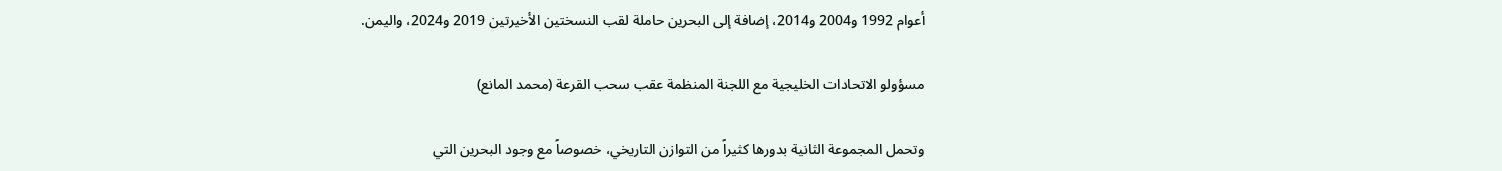أعوام 1992 و2004 و2014، إضافة إلى البحرين حاملة لقب النسختين الأخيرتين 2019 و2024، واليمن.

مسؤولو الاتحادات الخليجية مع اللجنة المنظمة عقب سحب القرعة (محمد المانع)

وتحمل المجموعة الثانية بدورها كثيراً من التوازن التاريخي، خصوصاً مع وجود البحرين التي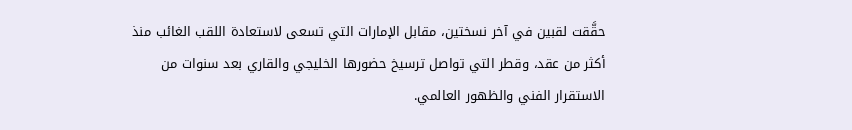حقَّقت لقبين في آخر نسختين، مقابل الإمارات التي تسعى لاستعادة اللقب الغائب منذ أكثر من عقد، وقطر التي تواصل ترسيخ حضورها الخليجي والقاري بعد سنوات من الاستقرار الفني والظهور العالمي.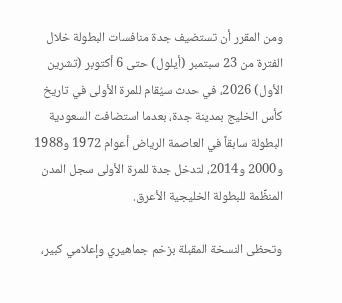ومن المقرر أن تستضيف جدة منافسات البطولة خلال الفترة من 23 سبتمبر (أيلول) حتى 6 أكتوبر (تشرين الأول) 2026، في حدث سيُقام للمرة الأولى في تاريخ كأس الخليج بمدينة جدة، بعدما استضافت السعودية البطولة سابقاً في العاصمة الرياض أعوام 1972 و1988 و2000 و2014، لتدخل جدة للمرة الأولى سجل المدن المنظِّمة للبطولة الخليجية الأعرق.

وتحظى النسخة المقبلة بزخم جماهيري وإعلامي كبير،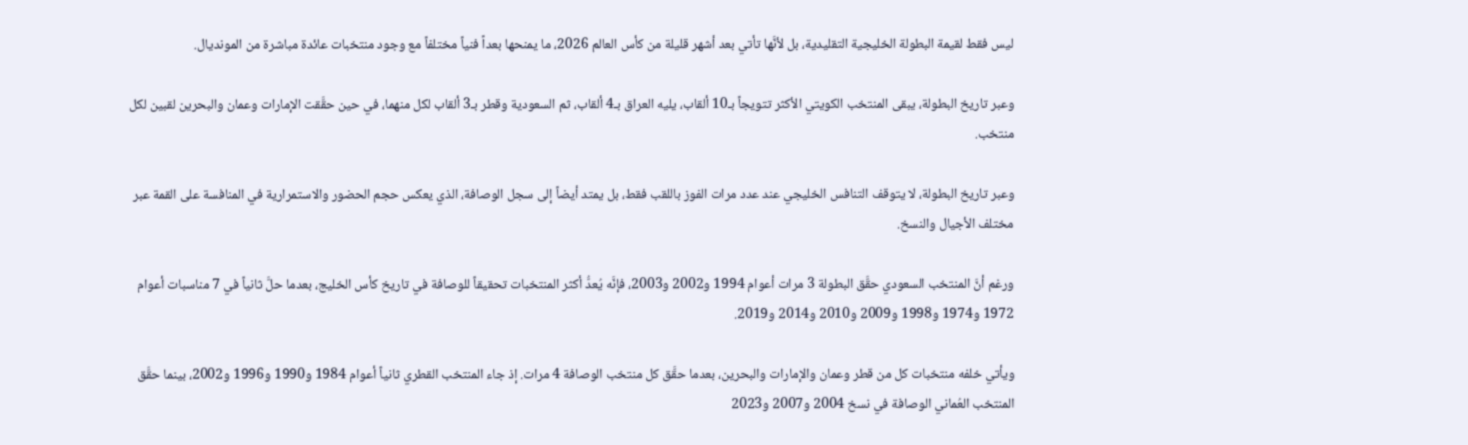ليس فقط لقيمة البطولة الخليجية التقليدية، بل لأنَّها تأتي بعد أشهر قليلة من كأس العالم 2026، ما يمنحها بعداً فنياً مختلفاً مع وجود منتخبات عائدة مباشرة من المونديال.

وعبر تاريخ البطولة، يبقى المنتخب الكويتي الأكثر تتويجاً بـ10 ألقاب، يليه العراق بـ4 ألقاب، ثم السعودية وقطر بـ3 ألقاب لكل منهما، في حين حقَّقت الإمارات وعمان والبحرين لقبين لكل منتخب.

وعبر تاريخ البطولة، لا يتوقف التنافس الخليجي عند عدد مرات الفوز باللقب فقط، بل يمتد أيضاً إلى سجل الوصافة، الذي يعكس حجم الحضور والاستمرارية في المنافسة على القمة عبر مختلف الأجيال والنسخ.

ورغم أنَّ المنتخب السعودي حقَّق البطولة 3 مرات أعوام 1994 و2002 و2003، فإنَّه يُعدُّ أكثر المنتخبات تحقيقاً للوصافة في تاريخ كأس الخليج، بعدما حلَّ ثانياً في 7 مناسبات أعوام 1972 و1974 و1998 و2009 و2010 و2014 و2019.

ويأتي خلفه منتخبات كل من قطر وعمان والإمارات والبحرين، بعدما حقَّق كل منتخب الوصافة 4 مرات. إذ جاء المنتخب القطري ثانياً أعوام 1984 و1990 و1996 و2002، بينما حقَّق المنتخب العُماني الوصافة في نسخ 2004 و2007 و2023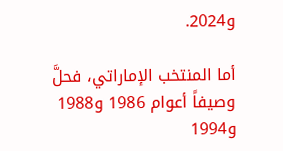و2024.

أما المنتخب الإماراتي، فحلَّ وصيفاً أعوام 1986 و1988 و1994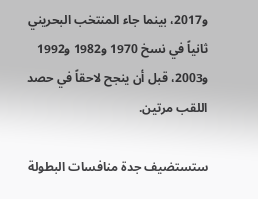و2017، بينما جاء المنتخب البحريني ثانياً في نسخ 1970 و1982 و1992 و2003، قبل أن ينجح لاحقاً في حصد اللقب مرتين.

ستستضيف جدة منافسات البطولة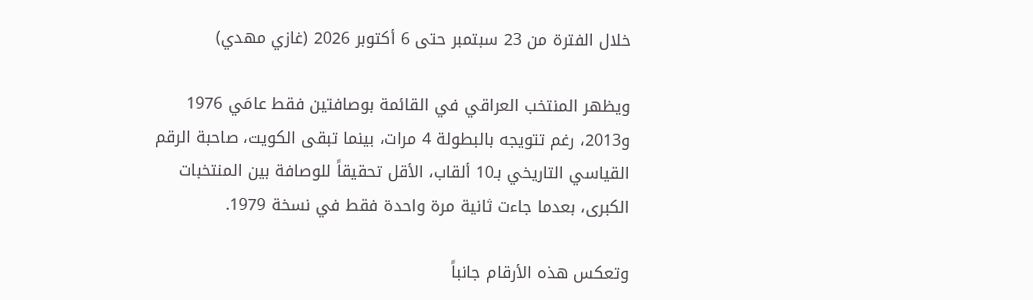خلال الفترة من 23 سبتمبر حتى 6 أكتوبر 2026 (غازي مهدي)

ويظهر المنتخب العراقي في القائمة بوصافتين فقط عامَي 1976 و2013، رغم تتويجه بالبطولة 4 مرات، بينما تبقى الكويت، صاحبة الرقم القياسي التاريخي بـ10 ألقاب، الأقل تحقيقاً للوصافة بين المنتخبات الكبرى، بعدما جاءت ثانية مرة واحدة فقط في نسخة 1979.

وتعكس هذه الأرقام جانباً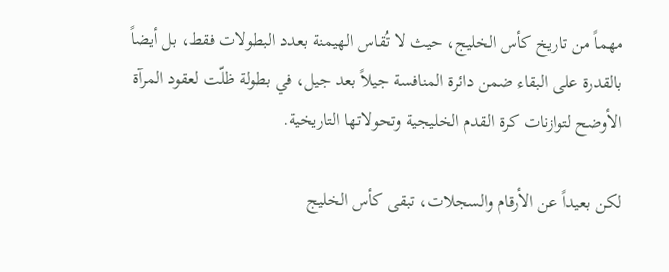مهماً من تاريخ كأس الخليج، حيث لا تُقاس الهيمنة بعدد البطولات فقط، بل أيضاً بالقدرة على البقاء ضمن دائرة المنافسة جيلاً بعد جيل، في بطولة ظلّت لعقود المرآة الأوضح لتوازنات كرة القدم الخليجية وتحولاتها التاريخية.

لكن بعيداً عن الأرقام والسجلات، تبقى كأس الخليج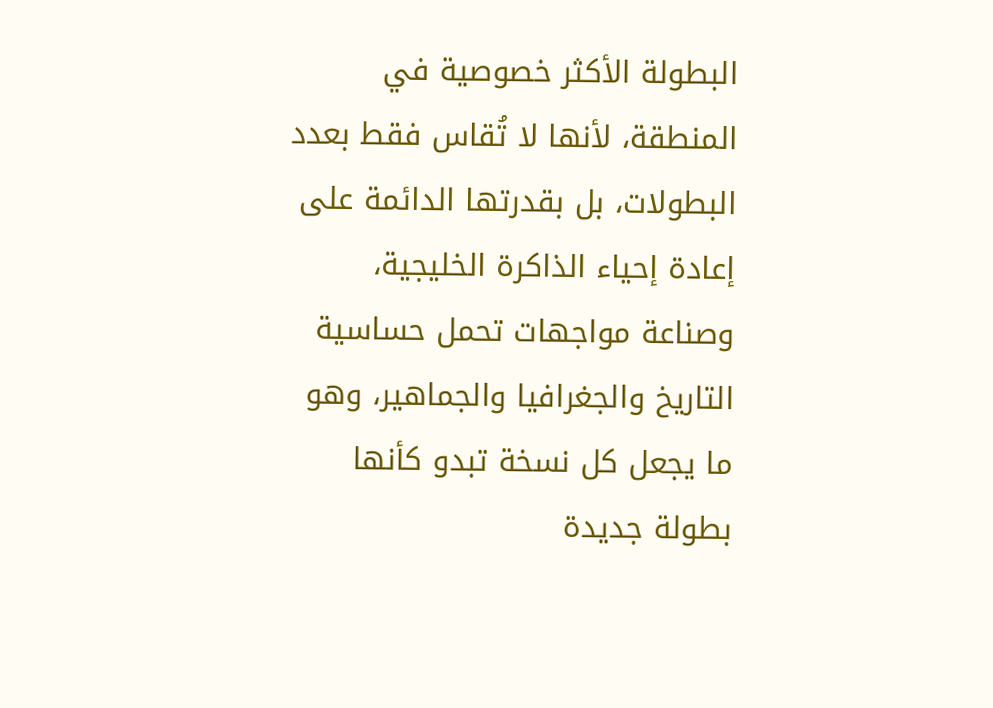البطولة الأكثر خصوصية في المنطقة، لأنها لا تُقاس فقط بعدد البطولات، بل بقدرتها الدائمة على إعادة إحياء الذاكرة الخليجية، وصناعة مواجهات تحمل حساسية التاريخ والجغرافيا والجماهير، وهو ما يجعل كل نسخة تبدو كأنها بطولة جديدة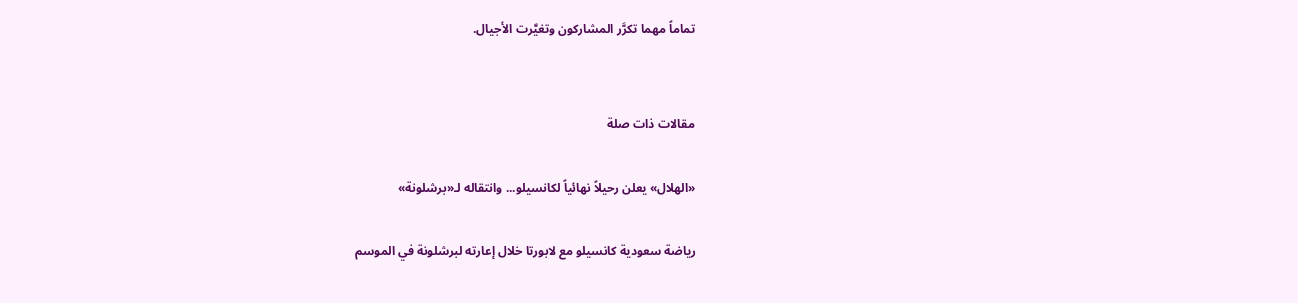تماماً مهما تكرَّر المشاركون وتغيَّرت الأجيال.


مقالات ذات صلة

«الهلال» يعلن رحيلاً نهائياً لكانسيلو... وانتقاله لـ«برشلونة»

رياضة سعودية كانسيلو مع لابورتا خلال إعارته لبرشلونة في الموسم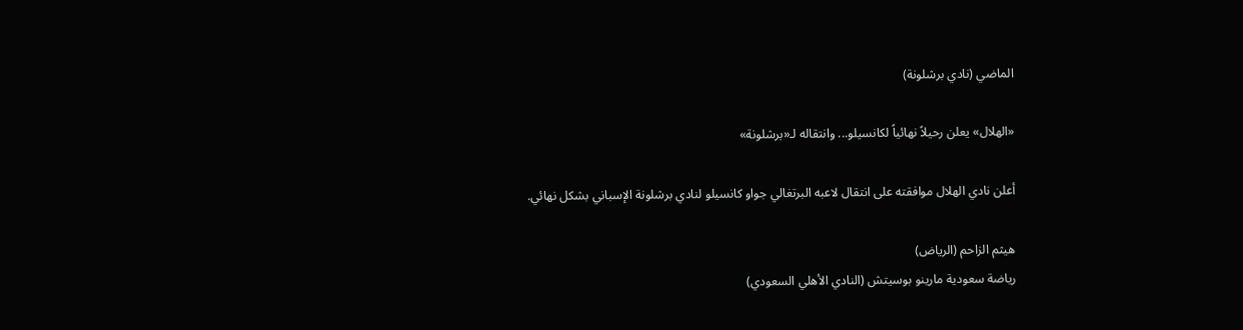الماضي (نادي برشلونة)

«الهلال» يعلن رحيلاً نهائياً لكانسيلو... وانتقاله لـ«برشلونة»

أعلن نادي الهلال موافقته على انتقال لاعبه البرتغالي جواو كانسيلو لنادي برشلونة الإسباني بشكل نهائي.

هيثم الزاحم (الرياض)
رياضة سعودية مارينو بوسيتش (النادي الأهلي السعودي)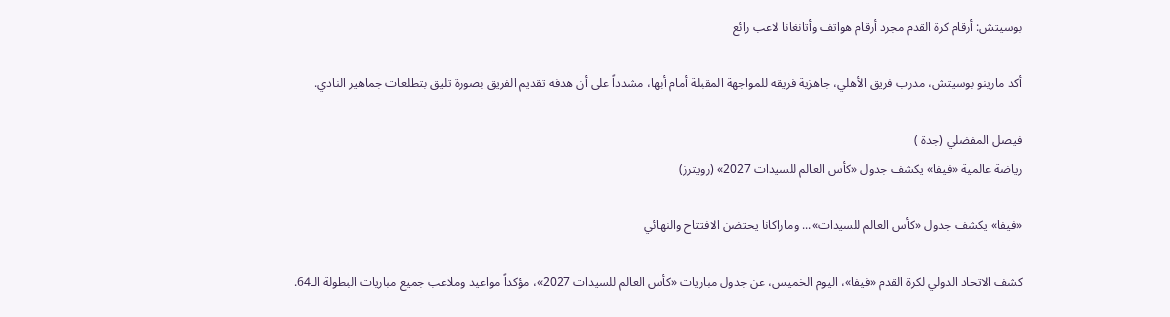بوسيتش: أرقام كرة القدم مجرد أرقام هواتف وأتانغانا لاعب رائع

أكد مارينو بوسيتش، مدرب فريق الأهلي، جاهزية فريقه للمواجهة المقبلة أمام أبها، مشدداً على أن هدفه تقديم الفريق بصورة تليق بتطلعات جماهير النادي.

فيصل المفضلي (جدة )
رياضة عالمية «فيفا» يكشف جدول «كأس العالم للسيدات 2027» (رويترز)

«فيفا» يكشف جدول «كأس العالم للسيدات»... وماراكانا يحتضن الافتتاح والنهائي

كشف الاتحاد الدولي لكرة القدم «فيفا»، اليوم الخميس، عن جدول مباريات «كأس العالم للسيدات 2027»، مؤكداً مواعيد وملاعب جميع مباريات البطولة الـ64.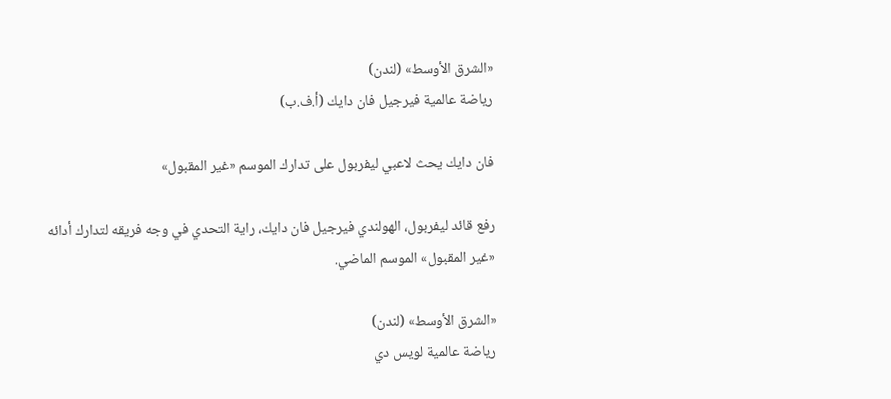«الشرق الأوسط» (لندن)
رياضة عالمية فيرجيل فان دايك (أ.ف.ب)

فان دايك يحث لاعبي ليفربول على تدارك الموسم «غير المقبول»

رفع قائد ليفربول، الهولندي فيرجيل فان دايك، راية التحدي في وجه فريقه لتدارك أدائه «غير المقبول» الموسم الماضي.

«الشرق الأوسط» (لندن)
رياضة عالمية لويس دي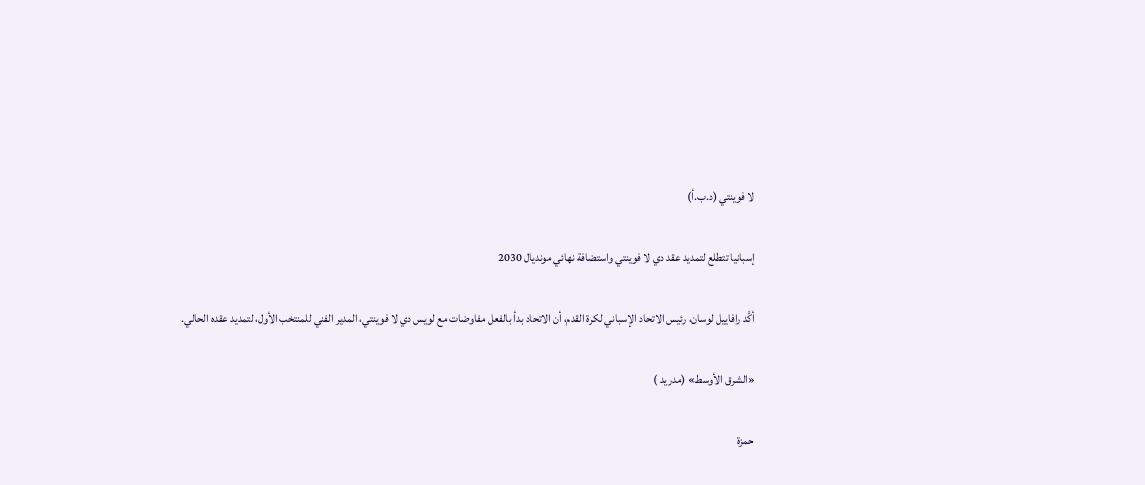لا فوينتي (د.ب.أ)

إسبانيا تتطلع لتمديد عقد دي لا فوينتي واستضافة نهائي مونديال 2030

أكَّد رافاييل لوسان، رئيس الاتحاد الإسباني لكرة القدم، أن الاتحاد بدأ بالفعل مفاوضات مع لويس دي لا فوينتي، المدير الفني للمنتخب الأول، لتمديد عقده الحالي.

«الشرق الأوسط» (مدريد )

حمزة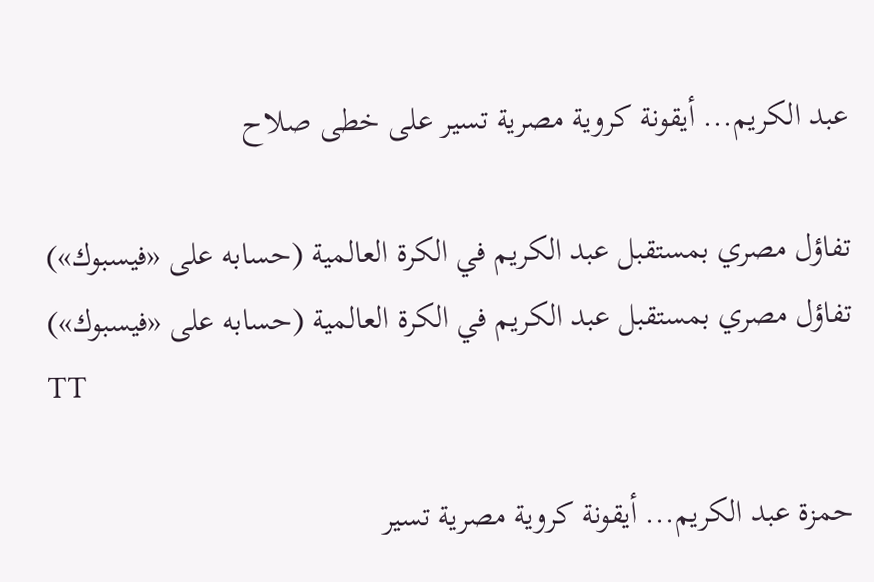عبد الكريم... أيقونة كروية مصرية تسير على خطى صلاح

تفاؤل مصري بمستقبل عبد الكريم في الكرة العالمية (حسابه على «فيسبوك»)
تفاؤل مصري بمستقبل عبد الكريم في الكرة العالمية (حسابه على «فيسبوك»)
TT

حمزة عبد الكريم... أيقونة كروية مصرية تسير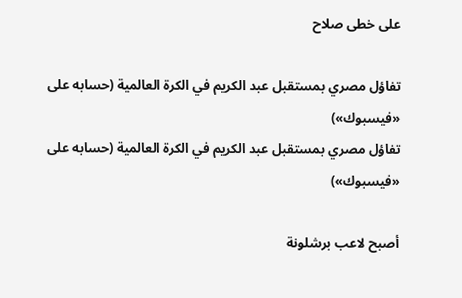على خطى صلاح

تفاؤل مصري بمستقبل عبد الكريم في الكرة العالمية (حسابه على «فيسبوك»)
تفاؤل مصري بمستقبل عبد الكريم في الكرة العالمية (حسابه على «فيسبوك»)

أصبح لاعب برشلونة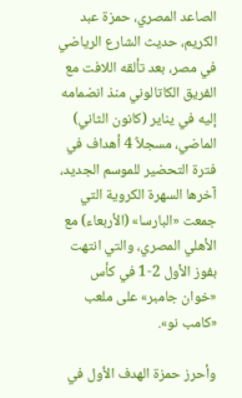الصاعد المصري، حمزة عبد الكريم، حديث الشارع الرياضي في مصر، بعد تألقه اللافت مع الفريق الكاتالوني منذ انضمامه إليه في يناير (كانون الثاني) الماضي، مسجلاً 4 أهداف في فترة التحضير للموسم الجديد، آخرها السهرة الكروية التي جمعت «البارسا» (الأربعاء) مع الأهلي المصري، والتي انتهت بفوز الأول 2-1 في كأس «خوان جامبر» على ملعب «كامب نو».

وأحرز حمزة الهدف الأول في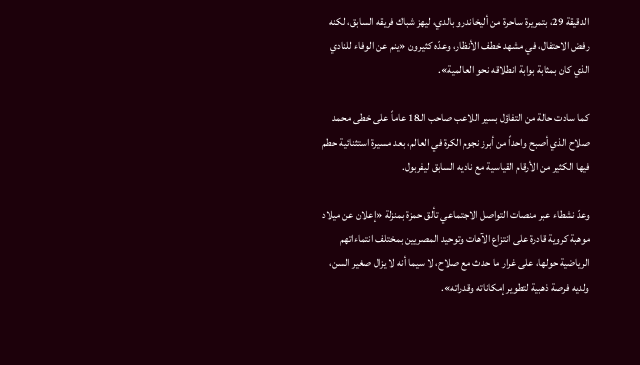الدقيقة 29، بتمريرة ساحرة من أليخاندرو بالدي، ليهز شباك فريقه السابق، لكنه رفض الاحتفال، في مشهد خطف الأنظار، وعدّه كثيرون «ينم عن الوفاء للنادي الذي كان بمثابة بوابة انطلاقه نحو العالمية».

كما سادت حالة من التفاؤل بسير اللاعب صاحب الـ18 عاماً على خطى محمد صلاح الذي أصبح واحداً من أبرز نجوم الكرة في العالم، بعد مسيرة استثنائية حطم فيها الكثير من الأرقام القياسية مع ناديه السابق ليفربول.

وعدّ نشطاء عبر منصات التواصل الاجتماعي تألق حمزة بمنزلة «إعلان عن ميلاد موهبة كروية قادرة على انتزاع الآهات وتوحيد المصريين بمختلف انتماءاتهم الرياضية حولها، على غرار ما حدث مع صلاح، لا سيما أنه لا يزال صغير السن، ولديه فرصة ذهبية لتطوير إمكاناته وقدراته».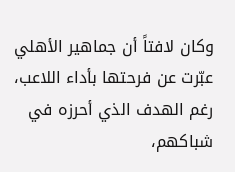وكان لافتاً أن جماهير الأهلي عبّرت عن فرحتها بأداء اللاعب، رغم الهدف الذي أحرزه في شباكهم،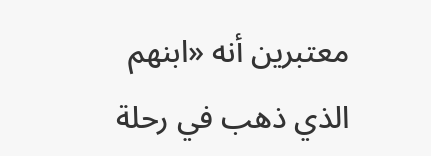معتبرين أنه «ابنهم الذي ذهب في رحلة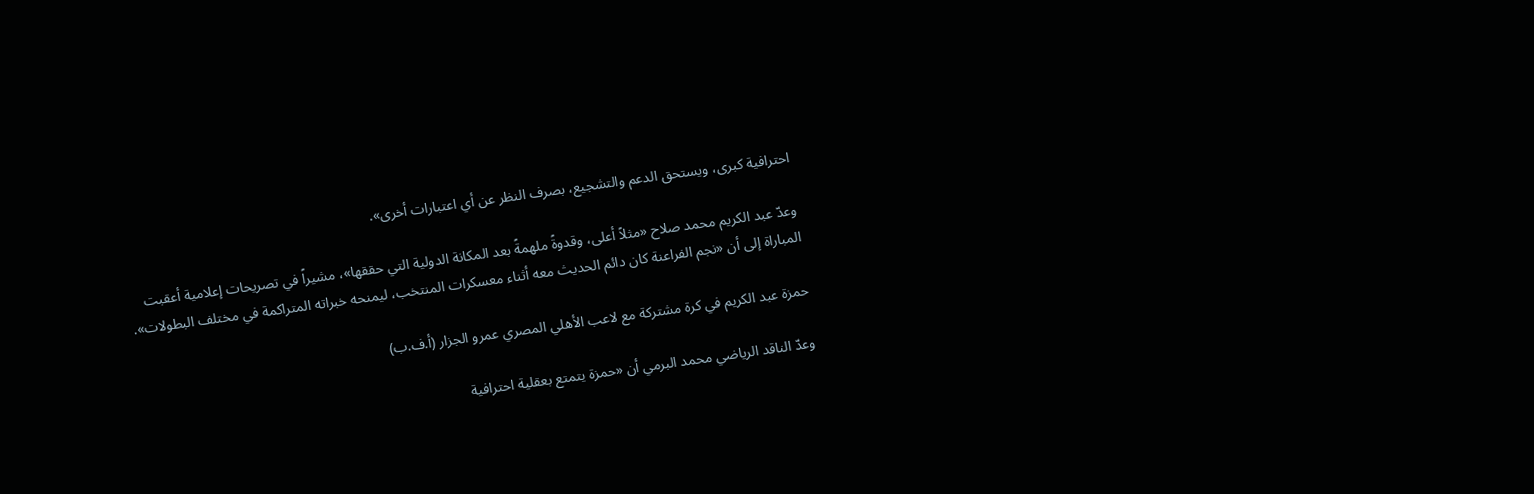احترافية كبرى، ويستحق الدعم والتشجيع، بصرف النظر عن أي اعتبارات أخرى».

وعدّ عبد الكريم محمد صلاح «مثلاً أعلى، وقدوةً ملهمةً بعد المكانة الدولية التي حققها»، مشيراً في تصريحات إعلامية أعقبت المباراة إلى أن «نجم الفراعنة كان دائم الحديث معه أثناء معسكرات المنتخب، ليمنحه خبراته المتراكمة في مختلف البطولات».

حمزة عبد الكريم في كرة مشتركة مع لاعب الأهلي المصري عمرو الجزار (أ.ف.ب)

وعدّ الناقد الرياضي محمد البرمي أن «حمزة يتمتع بعقلية احترافية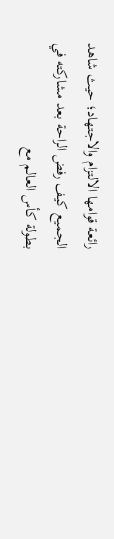رائعة قوامها الالتزام والاجتهاد؛ حيث شاهد الجميع كيف رفض الراحة بعد مشاركته في بطولة كأس العالم مع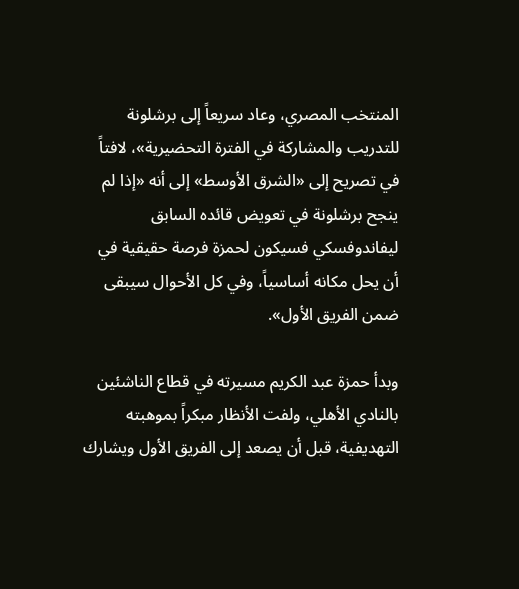المنتخب المصري، وعاد سريعاً إلى برشلونة للتدريب والمشاركة في الفترة التحضيرية»، لافتاً في تصريح إلى «الشرق الأوسط» إلى أنه «إذا لم ينجح برشلونة في تعويض قائده السابق ليفاندوفسكي فسيكون لحمزة فرصة حقيقية في أن يحل مكانه أساسياً، وفي كل الأحوال سيبقى ضمن الفريق الأول».

وبدأ حمزة عبد الكريم مسيرته في قطاع الناشئين بالنادي الأهلي، ولفت الأنظار مبكراً بموهبته التهديفية، قبل أن يصعد إلى الفريق الأول ويشارك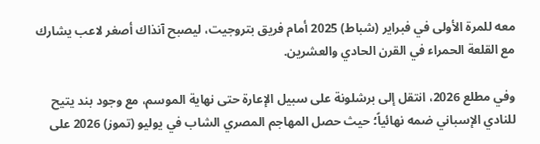معه للمرة الأولى في فبراير (شباط) 2025 أمام فريق بتروجيت، ليصبح آنذاك أصغر لاعب يشارك مع القلعة الحمراء في القرن الحادي والعشرين.

وفي مطلع 2026، انتقل إلى برشلونة على سبيل الإعارة حتى نهاية الموسم، مع وجود بند يتيح للنادي الإسباني ضمه نهائياً؛ حيث حصل المهاجم المصري الشاب في يوليو (تموز) 2026 على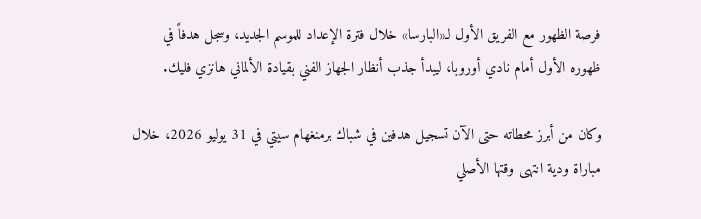فرصة الظهور مع الفريق الأول لـ«البارسا» خلال فترة الإعداد للموسم الجديد، وسجل هدفاً في ظهوره الأول أمام نادي أوروبا، ليبدأ جذب أنظار الجهاز الفني بقيادة الألماني هانزي فليك.

وكان من أبرز محطاته حتى الآن تسجيل هدفين في شباك برمنغهام سيتي في 31 يوليو 2026، خلال مباراة ودية انتهى وقتها الأصلي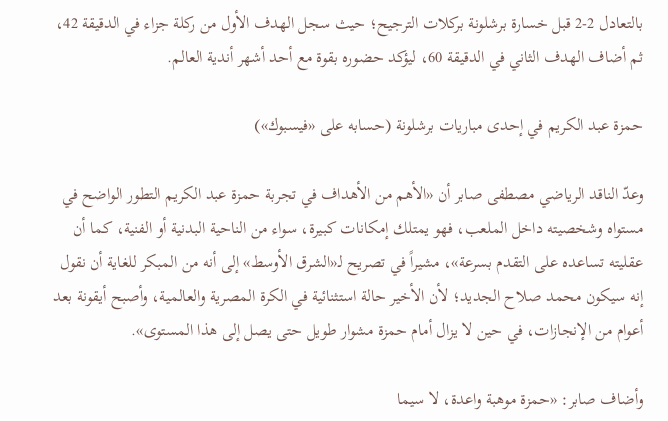بالتعادل 2-2 قبل خسارة برشلونة بركلات الترجيح؛ حيث سجل الهدف الأول من ركلة جزاء في الدقيقة 42، ثم أضاف الهدف الثاني في الدقيقة 60، ليؤكد حضوره بقوة مع أحد أشهر أندية العالم.

حمزة عبد الكريم في إحدى مباريات برشلونة (حسابه على «فيسبوك»)

وعدّ الناقد الرياضي مصطفى صابر أن «الأهم من الأهداف في تجربة حمزة عبد الكريم التطور الواضح في مستواه وشخصيته داخل الملعب، فهو يمتلك إمكانات كبيرة، سواء من الناحية البدنية أو الفنية، كما أن عقليته تساعده على التقدم بسرعة»، مشيراً في تصريح لـ«الشرق الأوسط» إلى أنه من المبكر للغاية أن نقول إنه سيكون محمد صلاح الجديد؛ لأن الأخير حالة استثنائية في الكرة المصرية والعالمية، وأصبح أيقونة بعد أعوام من الإنجازات، في حين لا يزال أمام حمزة مشوار طويل حتى يصل إلى هذا المستوى».

وأضاف صابر: «حمزة موهبة واعدة، لا سيما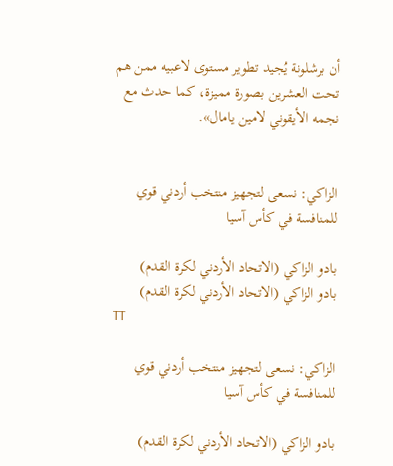أن برشلونة يُجيد تطوير مستوى لاعبيه ممن هم تحت العشرين بصورة مميزة، كما حدث مع نجمه الأيقوني لامين يامال».


الزاكي: نسعى لتجهيز منتخب أردني قوي للمنافسة في كأس آسيا

بادو الزاكي (الاتحاد الأردني لكرة القدم)
بادو الزاكي (الاتحاد الأردني لكرة القدم)
TT

الزاكي: نسعى لتجهيز منتخب أردني قوي للمنافسة في كأس آسيا

بادو الزاكي (الاتحاد الأردني لكرة القدم)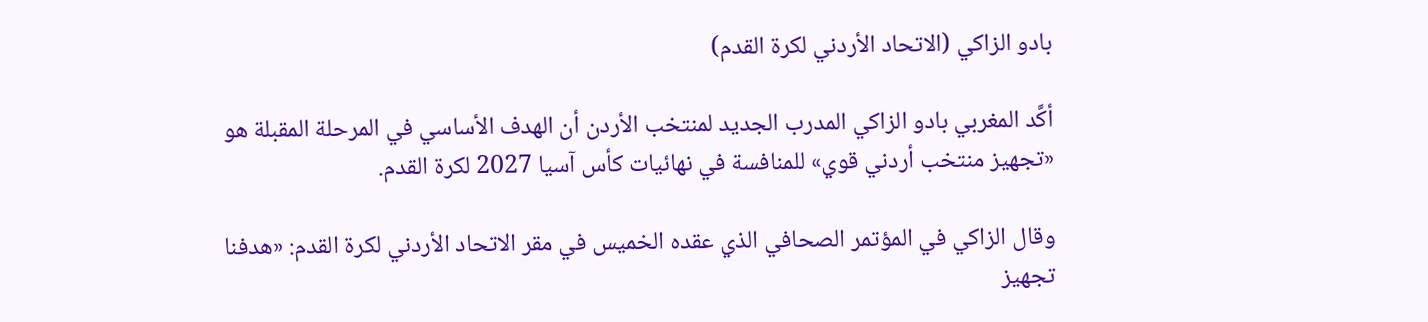بادو الزاكي (الاتحاد الأردني لكرة القدم)

أكَّد المغربي بادو الزاكي المدرب الجديد لمنتخب الأردن أن الهدف الأساسي في المرحلة المقبلة هو «تجهيز منتخب أردني قوي» للمنافسة في نهائيات كأس آسيا 2027 لكرة القدم.

وقال الزاكي في المؤتمر الصحافي الذي عقده الخميس في مقر الاتحاد الأردني لكرة القدم: «هدفنا تجهيز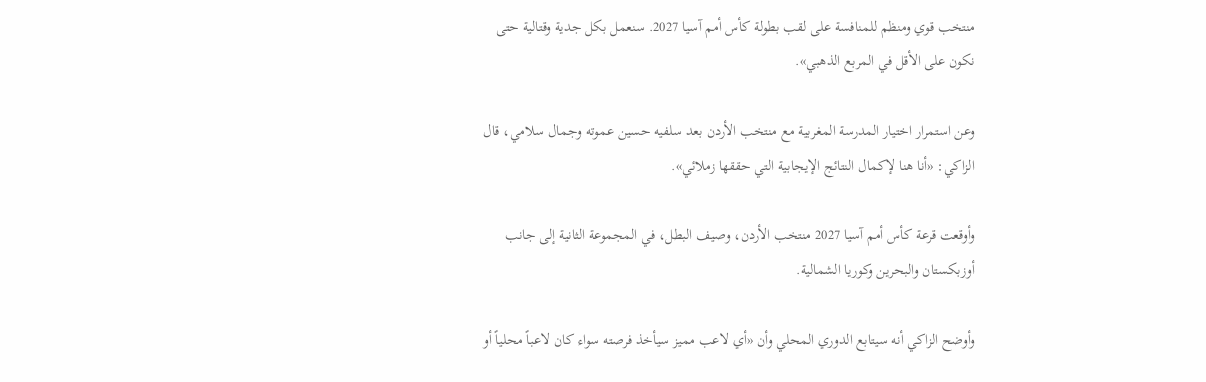منتخب قوي ومنظم للمنافسة على لقب بطولة كأس أمم آسيا 2027. سنعمل بكل جدية وقتالية حتى نكون على الأقل في المربع الذهبي».

وعن استمرار اختيار المدرسة المغربية مع منتخب الأردن بعد سلفيه حسين عموته وجمال سلامي، قال الزاكي: «أنا هنا لإكمال النتائج الإيجابية التي حققها زملائي».

وأوقعت قرعة كأس أمم آسيا 2027 منتخب الأردن، وصيف البطل، في المجموعة الثانية إلى جانب أوزبكستان والبحرين وكوريا الشمالية.

وأوضح الزاكي أنه سيتابع الدوري المحلي وأن «أي لاعب مميز سيأخذ فرصته سواء كان لاعباً محلياً أو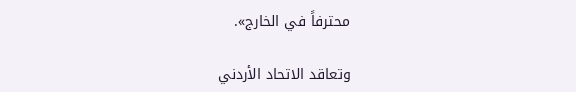محترفاً في الخارج».

وتعاقد الاتحاد الأردني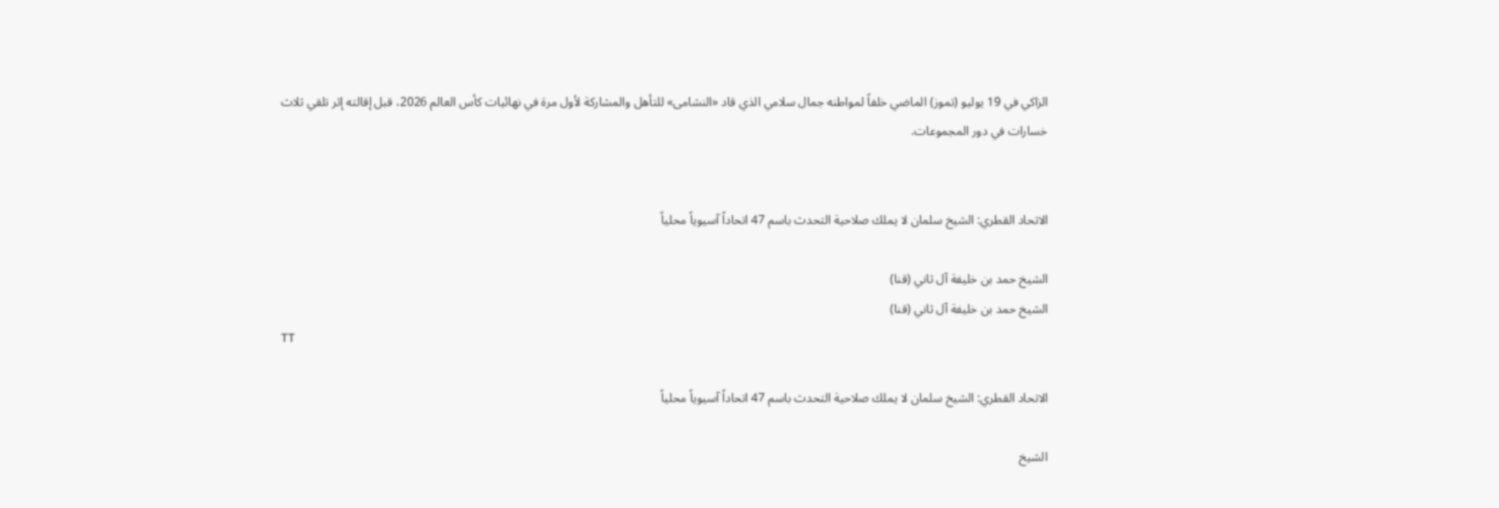الزاكي في 19 يوليو (تموز) الماضي خلفاً لمواطنه جمال سلامي الذي قاد «النشامى» للتأهل والمشاركة لأول مرة في نهائيات كأس العالم 2026، قبل إقالته إثر تلقي ثلاث خسارات في دور المجموعات.


الاتحاد القطري: الشيخ سلمان لا يملك صلاحية التحدث باسم 47 اتحاداً آسيوياً محلياً

الشيخ حمد بن خليفة آل ثاني (قنا)
الشيخ حمد بن خليفة آل ثاني (قنا)
TT

الاتحاد القطري: الشيخ سلمان لا يملك صلاحية التحدث باسم 47 اتحاداً آسيوياً محلياً

الشيخ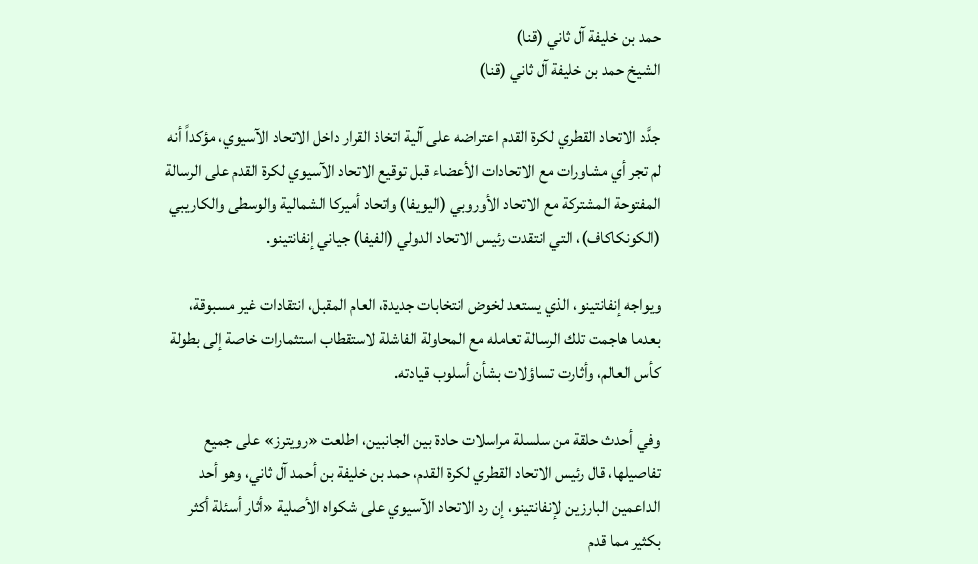حمد بن خليفة آل ثاني (قنا)
الشيخ حمد بن خليفة آل ثاني (قنا)

جدَّد الاتحاد القطري لكرة القدم اعتراضه على آلية اتخاذ القرار داخل الاتحاد الآسيوي، مؤكداً أنه لم تجر أي مشاورات مع الاتحادات الأعضاء قبل توقيع الاتحاد الآسيوي لكرة القدم على الرسالة المفتوحة المشتركة مع الاتحاد الأوروبي (اليويفا) واتحاد أميركا الشمالية والوسطى والكاريبي (الكونكاكاف)، التي انتقدت رئيس الاتحاد الدولي (الفيفا) جياني إنفانتينو.

ويواجه إنفانتينو، الذي يستعد لخوض انتخابات جديدة، العام المقبل، انتقادات غير مسبوقة، بعدما هاجمت تلك الرسالة تعامله مع المحاولة الفاشلة لاستقطاب استثمارات خاصة إلى بطولة كأس العالم، وأثارت تساؤلات بشأن أسلوب قيادته.

وفي أحدث حلقة من سلسلة مراسلات حادة بين الجانبين، اطلعت «رويترز» على جميع تفاصيلها، قال رئيس الاتحاد القطري لكرة القدم، حمد بن خليفة بن أحمد آل ثاني، وهو أحد الداعمين البارزين لإنفانتينو، إن رد الاتحاد الآسيوي على شكواه الأصلية «أثار أسئلة أكثر بكثير مما قدم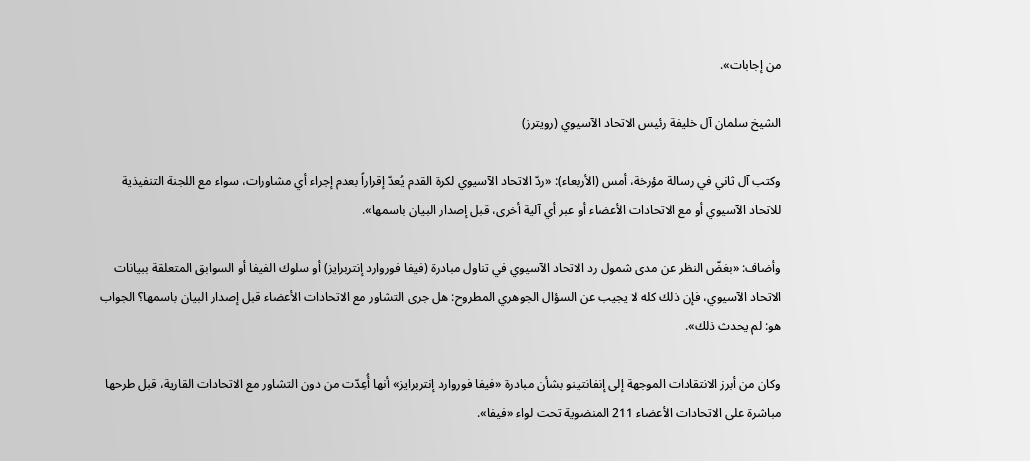من إجابات».

الشيخ سلمان آل خليفة رئيس الاتحاد الآسيوي (رويترز)

وكتب آل ثاني في رسالة مؤرخة، أمس (الأربعاء): «ردّ الاتحاد الآسيوي لكرة القدم يُعدّ إقراراً بعدم إجراء أي مشاورات، سواء مع اللجنة التنفيذية للاتحاد الآسيوي أو مع الاتحادات الأعضاء أو عبر أي آلية أخرى، قبل إصدار البيان باسمها».

وأضاف: «بغضّ النظر عن مدى شمول رد الاتحاد الآسيوي في تناول مبادرة (فيفا فوروارد إنتربرايز) أو سلوك الفيفا أو السوابق المتعلقة ببيانات الاتحاد الآسيوي، فإن ذلك كله لا يجيب عن السؤال الجوهري المطروح: هل جرى التشاور مع الاتحادات الأعضاء قبل إصدار البيان باسمها؟ الجواب هو: لم يحدث ذلك».

وكان من أبرز الانتقادات الموجهة إلى إنفانتينو بشأن مبادرة «فيفا فوروارد إنتربرايز» أنها أُعِدّت من دون التشاور مع الاتحادات القارية، قبل طرحها مباشرة على الاتحادات الأعضاء 211 المنضوية تحت لواء «فيفا».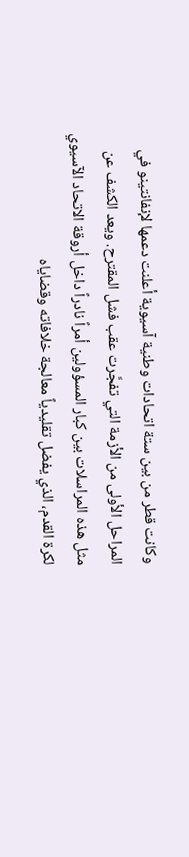وكانت قطر من بين ستة اتحادات وطنية آسيوية أعلنت دعمها لإنفانتينو في المراحل الأولى من الأزمة التي تفجَّرت عقب فشل المقترح. ويعد الكشف عن مثل هذه المراسلات بين كبار المسؤولين أمراً نادراً داخل أروقة الاتحاد الآسيوي لكرة القدم، الذي يفضل تقليدياً معالجة خلافاته وقضاياه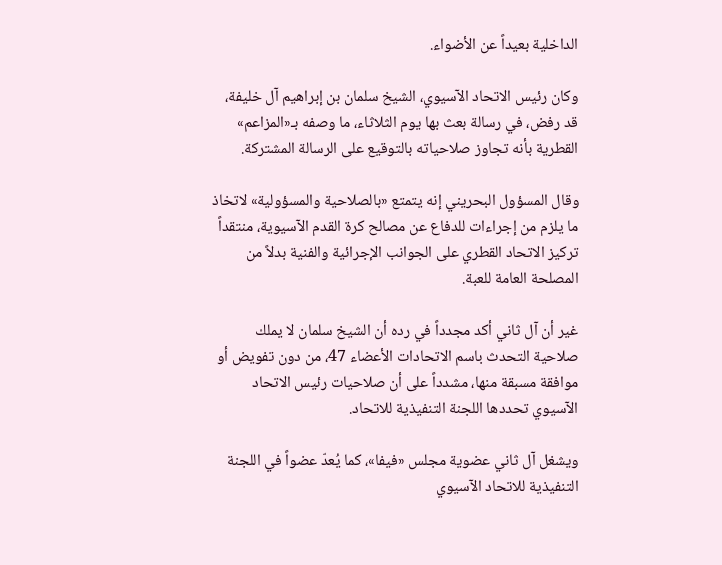الداخلية بعيداً عن الأضواء.

وكان رئيس الاتحاد الآسيوي، الشيخ سلمان بن إبراهيم آل خليفة، قد رفض، في رسالة بعث بها يوم الثلاثاء، ما وصفه بـ«المزاعم» القطرية بأنه تجاوز صلاحياته بالتوقيع على الرسالة المشتركة.

وقال المسؤول البحريني إنه يتمتع «بالصلاحية والمسؤولية» لاتخاذ ما يلزم من إجراءات للدفاع عن مصالح كرة القدم الآسيوية، منتقداً تركيز الاتحاد القطري على الجوانب الإجرائية والفنية بدلاً من المصلحة العامة للعبة.

غير أن آل ثاني أكد مجدداً في رده أن الشيخ سلمان لا يملك صلاحية التحدث باسم الاتحادات الأعضاء 47، من دون تفويض أو موافقة مسبقة منها، مشدداً على أن صلاحيات رئيس الاتحاد الآسيوي تحددها اللجنة التنفيذية للاتحاد.

ويشغل آل ثاني عضوية مجلس «فيفا»، كما يُعدّ عضواً في اللجنة التنفيذية للاتحاد الآسيوي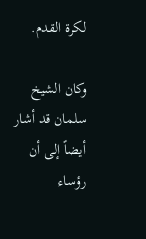لكرة القدم.

وكان الشيخ سلمان قد أشار أيضاً إلى أن رؤساء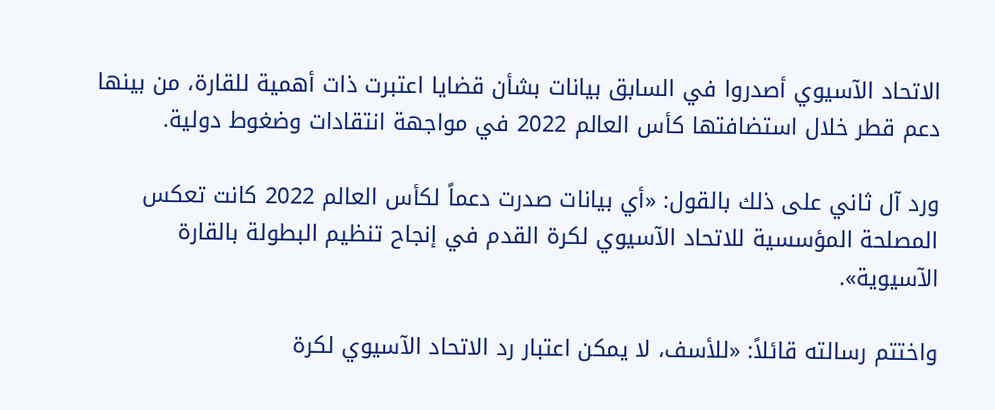الاتحاد الآسيوي أصدروا في السابق بيانات بشأن قضايا اعتبرت ذات أهمية للقارة، من بينها دعم قطر خلال استضافتها كأس العالم 2022 في مواجهة انتقادات وضغوط دولية.

ورد آل ثاني على ذلك بالقول: «أي بيانات صدرت دعماً لكأس العالم 2022 كانت تعكس المصلحة المؤسسية للاتحاد الآسيوي لكرة القدم في إنجاح تنظيم البطولة بالقارة الآسيوية».

واختتم رسالته قائلاً: «للأسف، لا يمكن اعتبار رد الاتحاد الآسيوي لكرة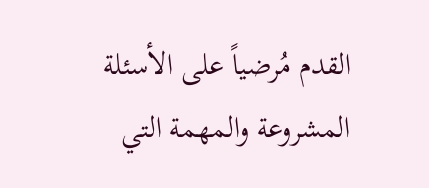القدم مُرضياً على الأسئلة المشروعة والمهمة التي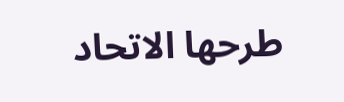طرحها الاتحاد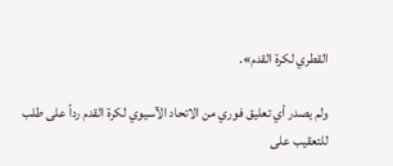القطري لكرة القدم».

ولم يصدر أي تعليق فوري من الاتحاد الآسيوي لكرة القدم رداً على طلب للتعقيب على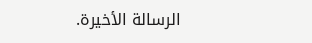الرسالة الأخيرة.